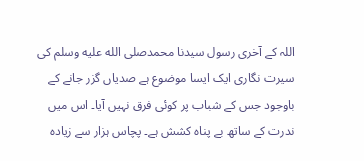اللہ کے آخری رسول سیدنا محمدصلى الله عليه وسلم کی سیرت نگاری ایک ایسا موضوع ہے صدیاں گزر جانے کے باوجود جس کے شباب پر کوئی فرق نہیں آیا۔ اس میں ندرت کے ساتھ بے پناہ کشش ہے۔ پچاس ہزار سے زیادہ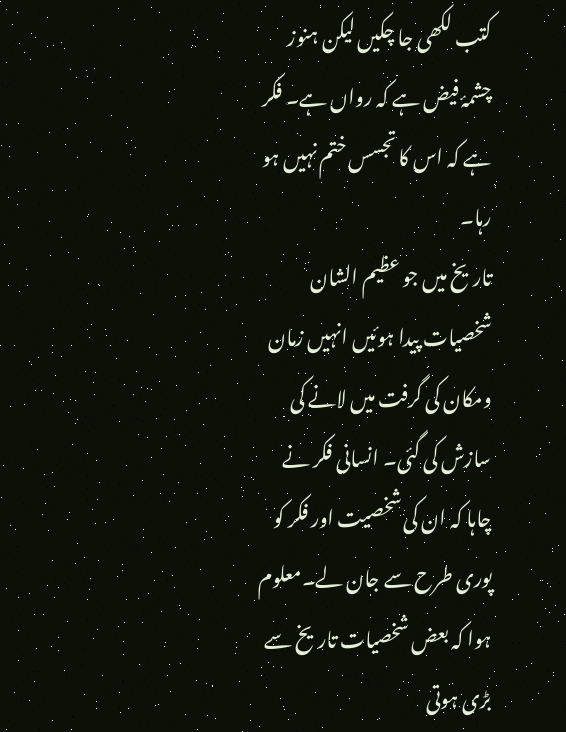کتب لکھی جا چکیں لیکن ہنوز چشمۂ فیض ہے کہ رواں ہے۔ فکر ہے کہ اس کا تجسس ختم نہیں ہو رہا۔
تاریخ میں جو عظیم الشان شخصیات پیدا ہوئیں انہیں زمان ومکان کی گرفت میں لانے کی سازش کی گئی۔ انسانی فکر نے چاہا کہ ان کی شخصیت اور فکر کو پوری طرح سے جان لے۔معلوم ہوا کہ بعض شخصیات تاریخ سے بڑی ہوتی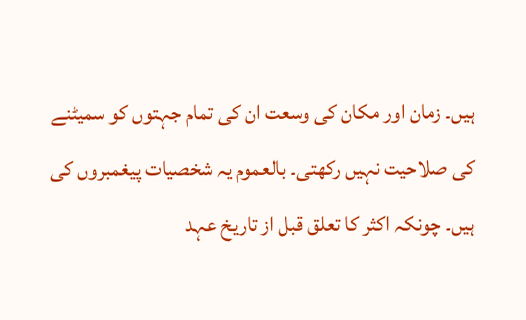ہیں۔ زمان اور مکان کی وسعت ان کی تمام جہتوں کو سمیٹنے کی صلاحیت نہیں رکھتی۔ بالعموم یہ شخصیات پیغمبروں کی ہیں۔ چونکہ اکثر کا تعلق قبل از تاریخ عہد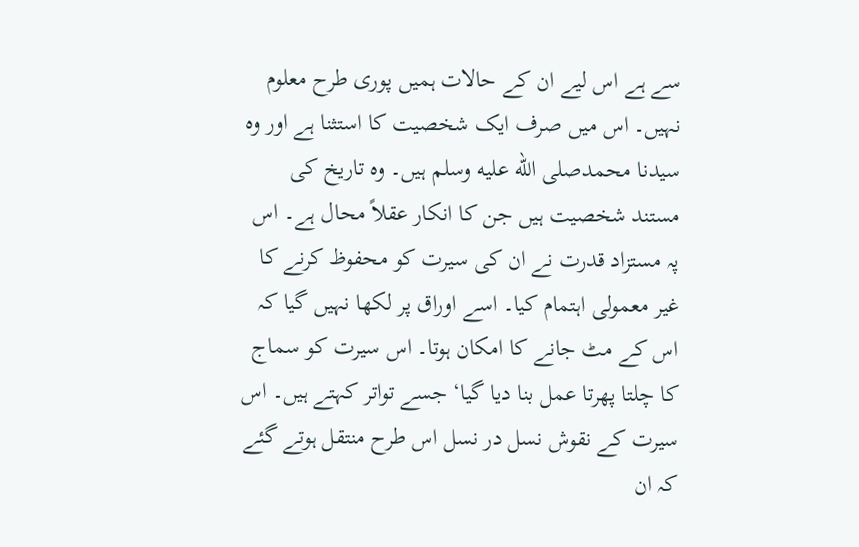سے ہے اس لیے ان کے حالات ہمیں پوری طرح معلوم نہیں۔ اس میں صرف ایک شخصیت کا استثنا ہے اور وہ سیدنا محمدصلى الله عليه وسلم ہیں۔ وہ تاریخ کی مستند شخصیت ہیں جن کا انکار عقلاً محال ہے۔ اس پہ مستزاد قدرت نے ان کی سیرت کو محفوظ کرنے کا غیر معمولی اہتمام کیا۔ اسے اوراق پر لکھا نہیں گیا کہ اس کے مٹ جانے کا امکان ہوتا۔ اس سیرت کو سماج کا چلتا پھرتا عمل بنا دیا گیا‘ جسے تواتر کہتے ہیں۔ اس سیرت کے نقوش نسل در نسل اس طرح منتقل ہوتے گئے کہ ان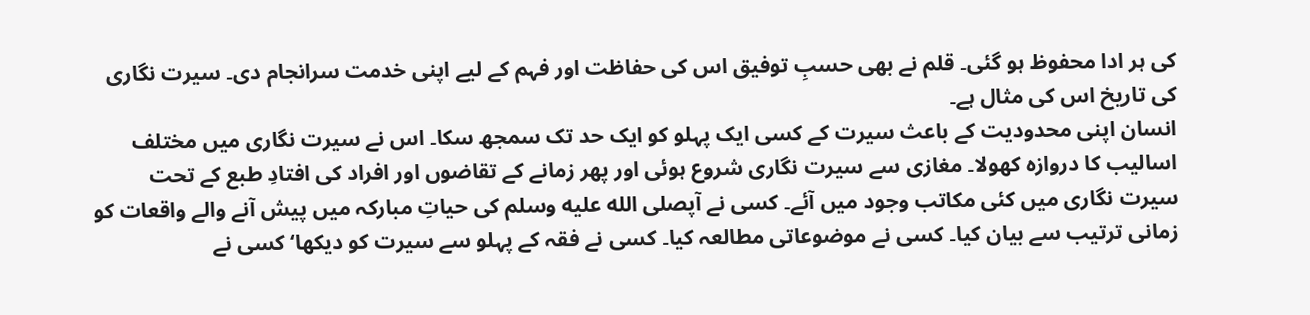کی ہر ادا محفوظ ہو گئی۔ قلم نے بھی حسبِ توفیق اس کی حفاظت اور فہم کے لیے اپنی خدمت سرانجام دی۔ سیرت نگاری کی تاریخ اس کی مثال ہے۔
انسان اپنی محدودیت کے باعث سیرت کے کسی ایک پہلو کو ایک حد تک سمجھ سکا۔ اس نے سیرت نگاری میں مختلف اسالیب کا دروازہ کھولا۔ مغازی سے سیرت نگاری شروع ہوئی اور پھر زمانے کے تقاضوں اور افراد کی افتادِ طبع کے تحت سیرت نگاری میں کئی مکاتب وجود میں آئے۔ کسی نے آپصلى الله عليه وسلم کی حیاتِ مبارکہ میں پیش آنے والے واقعات کو زمانی ترتیب سے بیان کیا۔ کسی نے موضوعاتی مطالعہ کیا۔ کسی نے فقہ کے پہلو سے سیرت کو دیکھا‘ کسی نے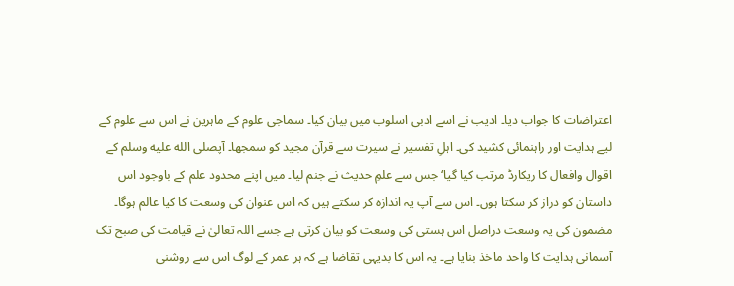اعتراضات کا جواب دیا۔ ادیب نے اسے ادبی اسلوب میں بیان کیا۔ سماجی علوم کے ماہرین نے اس سے علوم کے لیے ہدایت اور راہنمائی کشید کی۔ اہلِ تفسیر نے سیرت سے قرآن مجید کو سمجھا۔ آپصلى الله عليه وسلم کے اقوال وافعال کا ریکارڈ مرتب کیا گیا‘ جس سے علمِ حدیث نے جنم لیا۔ میں اپنے محدود علم کے باوجود اس داستان کو دراز کر سکتا ہوں۔ اس سے آپ یہ اندازہ کر سکتے ہیں کہ اس عنوان کی وسعت کا کیا عالم ہوگا۔ مضمون کی یہ وسعت دراصل اس ہستی کی وسعت کو بیان کرتی ہے جسے اللہ تعالیٰ نے قیامت کی صبح تک آسمانی ہدایت کا واحد ماخذ بنایا ہے۔ یہ اس کا بدیہی تقاضا ہے کہ ہر عمر کے لوگ اس سے روشنی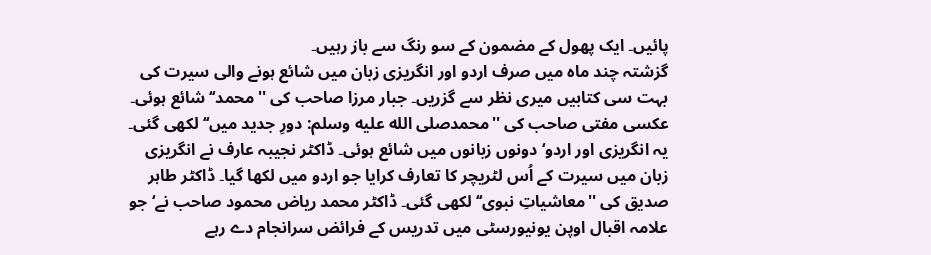پائیں۔ ایک پھول کے مضمون کے سو رنگ سے باز رہیں۔
گزشتہ چند ماہ میں صرف اردو اور انگریزی زبان میں شائع ہونے والی سیرت کی بہت سی کتابیں میری نظر سے گزریں۔ جبار مرزا صاحب کی ''محمد‘‘ شائع ہوئی۔ عکسی مفتی صاحب کی ''محمدصلى الله عليه وسلم: دورِ جدید میں‘‘ لکھی گئی۔ یہ انگریزی اور اردو‘ دونوں زبانوں میں شائع ہوئی۔ ڈاکٹر نجیبہ عارف نے انگریزی زبان میں سیرت کے اُس لٹریچر کا تعارف کرایا جو اردو میں لکھا گیا۔ ڈاکٹر طاہر صدیق کی ''معاشیاتِ نبوی‘‘ لکھی گئی۔ ڈاکٹر محمد ریاض محمود صاحب نے‘ جو علامہ اقبال اوپن یونیورسٹی میں تدریس کے فرائض سرانجام دے رہے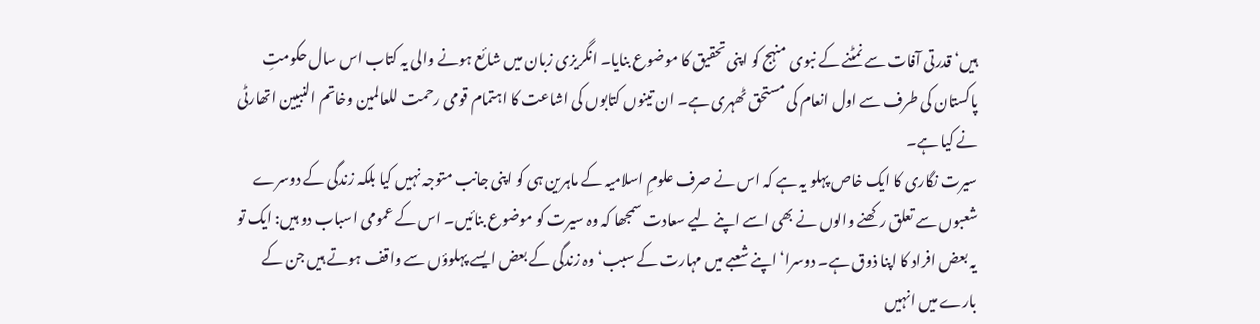ہیں‘ قدرتی آفات سے نمٹنے کے نبوی منہج کو اپنی تحقیق کا موضوع بنایا۔ انگریزی زبان میں شائع ہونے والی یہ کتاب اس سال حکومتِ پاکستان کی طرف سے اول انعام کی مستحق ٹھہری ہے۔ ان تینوں کتابوں کی اشاعت کا اہتمام قومی رحمت للعالمین وخاتم النبیین اتھارٹی نے کیا ہے۔
سیرت نگاری کا ایک خاص پہلو یہ ہے کہ اس نے صرف علومِ اسلامیہ کے ماہرین ہی کو اپنی جانب متوجہ نہیں کیا بلکہ زندگی کے دوسرے شعبوں سے تعلق رکھنے والوں نے بھی اسے اپنے لیے سعادت سمجھا کہ وہ سیرت کو موضوع بنائیں۔ اس کے عمومی اسباب دو ہیں: ایک تو یہ بعض افراد کا اپنا ذوق ہے۔ دوسرا‘ اپنے شعبے میں مہارت کے سبب‘ وہ زندگی کے بعض ایسے پہلوؤں سے واقف ہوتے ہیں جن کے بارے میں انہیں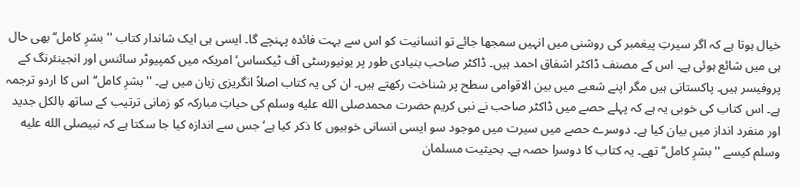خیال ہوتا ہے کہ اگر سیرتِ پیغمبر کی روشنی میں انہیں سمجھا جائے تو انسانیت کو اس سے بہت فائدہ پہنچے گا۔ ایسی ہی ایک شاندار کتاب ''بشرِ کامل‘‘ بھی حال ہی میں شائع ہوئی ہے۔ اس کے مصنف ڈاکٹر اشفاق احمد ہیں۔ ڈاکٹر صاحب بنیادی طور پر یونیورسٹی آف ٹیکساس‘ امریکہ میں کمپیوٹر سائنس اور انجینئرنگ کے پروفیسر ہیں۔ پاکستانی ہیں مگر اپنے شعبے میں بین الاقوامی سطح پر شناخت رکھتے ہیں۔ ان کی یہ کتاب اصلاً انگریزی زبان میں ہے۔ ''بشرِ کامل‘‘ اس کا اردو ترجمہ ہے۔ اس کتاب کی خوبی یہ ہے کہ پہلے حصے میں ڈاکٹر صاحب نے نبی کریم حضرت محمدصلى الله عليه وسلم کی حیاتِ مبارکہ کو زمانی ترتیب کے ساتھ بالکل جدید اور منفرد انداز میں بیان کیا ہے۔ دوسرے حصے میں سیرت میں موجود سو ایسی انسانی خوبیوں کا ذکر کیا ہے‘ جس سے اندازہ کیا جا سکتا ہے کہ نبیصلى الله عليه وسلم کیسے ''بشرِ کامل‘‘ تھے۔ یہ کتاب کا دوسرا حصہ ہے۔ بحیثیت مسلمان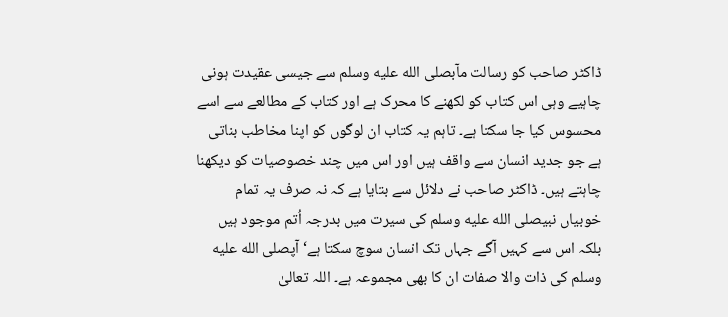ڈاکٹر صاحب کو رسالت مآبصلى الله عليه وسلم سے جیسی عقیدت ہونی چاہیے وہی اس کتاب کو لکھنے کا محرک ہے اور کتاب کے مطالعے سے اسے محسوس کیا جا سکتا ہے۔ تاہم یہ کتاب ان لوگوں کو اپنا مخاطب بناتی ہے جو جدید انسان سے واقف ہیں اور اس میں چند خصوصیات کو دیکھنا چاہتے ہیں۔ ڈاکٹر صاحب نے دلائل سے بتایا ہے کہ نہ صرف یہ تمام خوبیاں نبیصلى الله عليه وسلم کی سیرت میں بدرجہ اُتم موجود ہیں بلکہ اس سے کہیں آگے جہاں تک انسان سوچ سکتا ہے‘ آپصلى الله عليه وسلم کی ذات والا صفات ان کا بھی مجموعہ ہے۔ اللہ تعالیٰ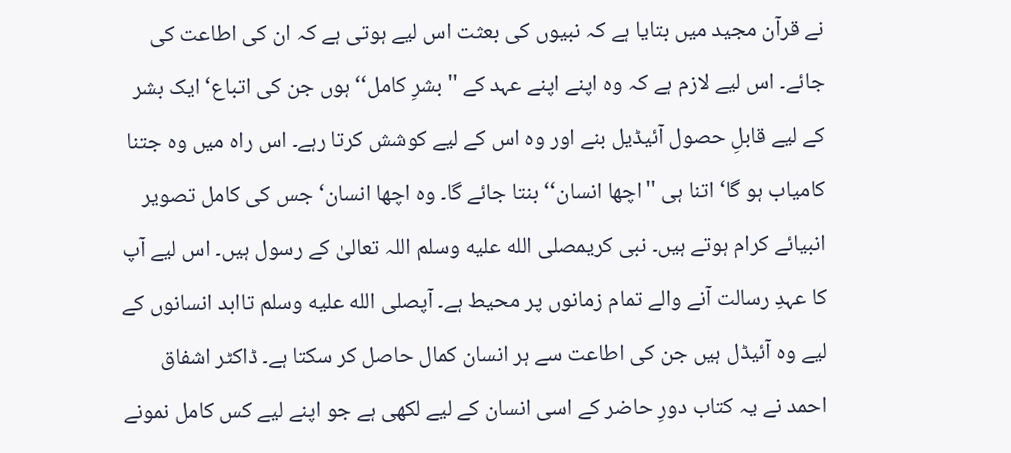نے قرآن مجید میں بتایا ہے کہ نبیوں کی بعثت اس لیے ہوتی ہے کہ ان کی اطاعت کی جائے۔ اس لیے لازم ہے کہ وہ اپنے اپنے عہد کے ''بشرِ کامل‘‘ ہوں جن کی اتباع‘ ایک بشر کے لیے قابلِ حصول آئیڈیل بنے اور وہ اس کے لیے کوشش کرتا رہے۔ اس راہ میں وہ جتنا کامیاب ہو گا‘ اتنا ہی ''اچھا انسان‘‘ بنتا جائے گا۔ وہ اچھا انسان‘ جس کی کامل تصویر انبیائے کرام ہوتے ہیں۔ نبی کریمصلى الله عليه وسلم اللہ تعالیٰ کے رسول ہیں۔ اس لیے آپ کا عہدِ رسالت آنے والے تمام زمانوں پر محیط ہے۔ آپصلى الله عليه وسلم تاابد انسانوں کے لیے وہ آئیڈل ہیں جن کی اطاعت سے ہر انسان کمال حاصل کر سکتا ہے۔ ڈاکٹر اشفاق احمد نے یہ کتاب دورِ حاضر کے اسی انسان کے لیے لکھی ہے جو اپنے لیے کس کامل نمونے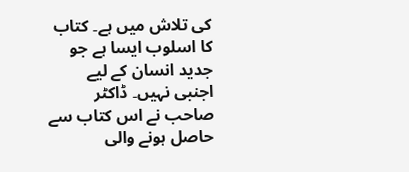کی تلاش میں ہے۔ کتاب کا اسلوب ایسا ہے جو جدید انسان کے لیے اجنبی نہیں۔ ڈاکٹر صاحب نے اس کتاب سے حاصل ہونے والی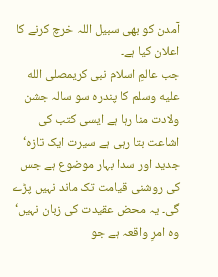آمدن کو بھی سبیل اللہ خرچ کرنے کا اعلان کیا ہے۔
جب عالمِ اسلام نبی کریمصلى الله عليه وسلم کا پندرہ سو سالہ جشن ولادت منا رہا ہے ایسی کتب کی اشاعت بتا رہی ہے سیرت ایک تازہ‘ جدید اور سدا بہار موضوع ہے جس کی روشنی قیامت تک ماند نہیں پڑے گی۔ یہ محض عقیدت کی زبان نہیں‘ وہ امرِ واقعہ ہے جو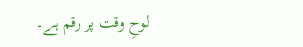لوحِ وقت پر رقم ہے۔